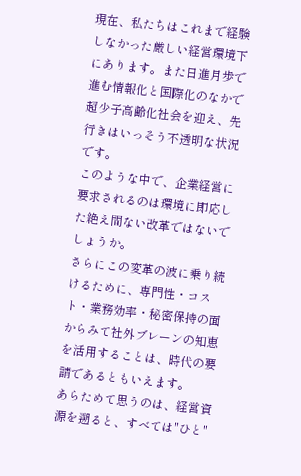現在、私たちはこれまで経験しなかった厳しい経営環境下にあります。また日進月歩で進む情報化と国際化のなかで超少子高齢化社会を迎え、先行きはいっそう不透明な状況です。
このような中で、企業経営に要求されるのは環境に即応した絶え間ない改革ではないでしょうか。
さらにこの変革の波に乗り続けるために、専門性・コスト・業務効率・秘密保持の面からみて社外ブレーンの知恵を活用することは、時代の要請であるともいえます。
あらためて思うのは、経営資源を遡ると、すべては"ひと"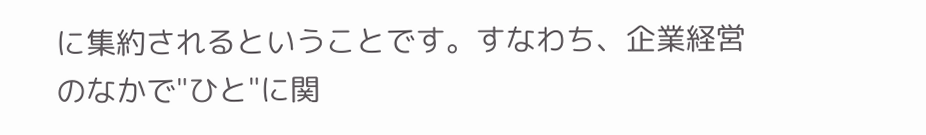に集約されるということです。すなわち、企業経営のなかで"ひと"に関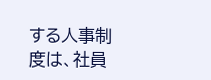する人事制度は、社員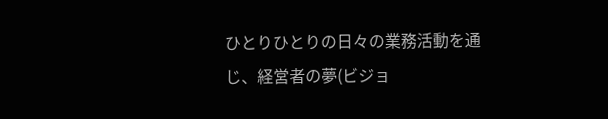ひとりひとりの日々の業務活動を通じ、経営者の夢(ビジョ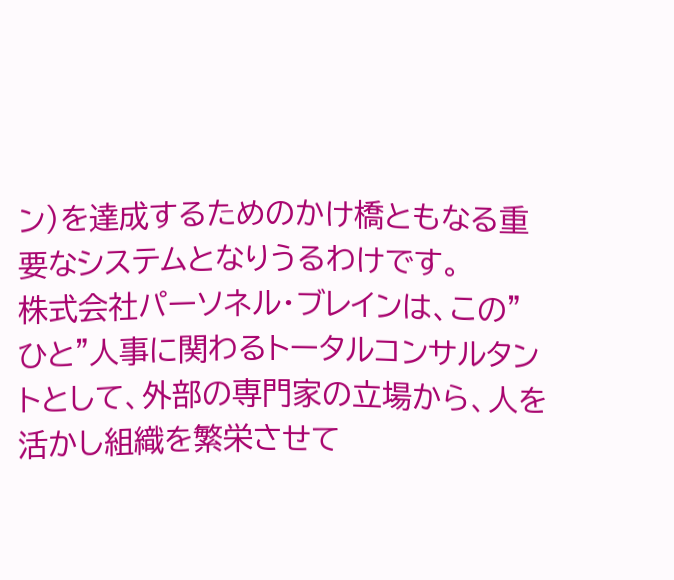ン)を達成するためのかけ橋ともなる重要なシステムとなりうるわけです。
株式会社パーソネル・ブレインは、この"ひと"人事に関わるトータルコンサルタントとして、外部の専門家の立場から、人を活かし組織を繁栄させて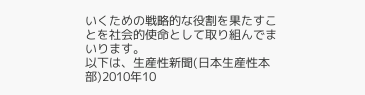いくための戦略的な役割を果たすことを社会的使命として取り組んでまいります。
以下は、生産性新聞(日本生産性本部)2010年10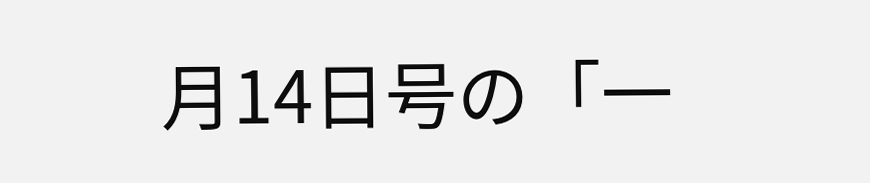月14日号の「一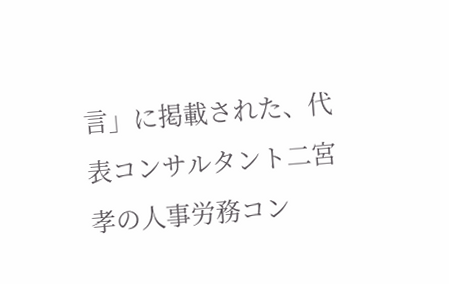言」に掲載された、代表コンサルタント二宮孝の人事労務コン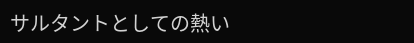サルタントとしての熱い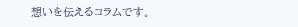想いを伝えるコラムです。